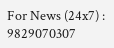For News (24x7) : 9829070307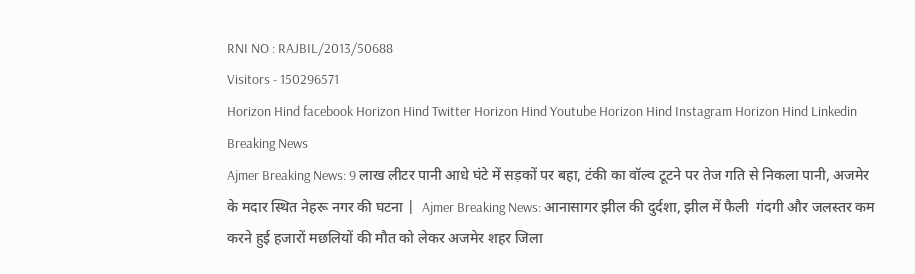RNI NO : RAJBIL/2013/50688
Visitors - 150296571
Horizon Hind facebook Horizon Hind Twitter Horizon Hind Youtube Horizon Hind Instagram Horizon Hind Linkedin
Breaking News
Ajmer Breaking News: 9 लाख लीटर पानी आधे घंटे में सड़कों पर बहा, टंकी का वॉल्व टूटने पर तेज गति से निकला पानी, अजमेर के मदार स्थित नेहरू नगर की घटना |  Ajmer Breaking News: आनासागर झील की दुर्दशा, झील में फैली  गंदगी और जलस्तर कम करने हुई हजारों मछलियों की मौत को लेकर अजमेर शहर जिला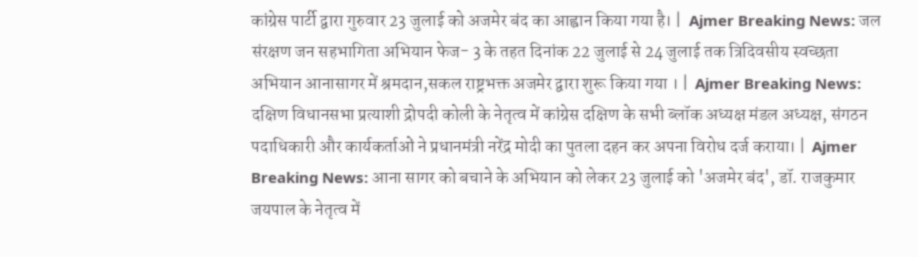कांग्रेस पार्टी द्वारा गुरुवार 23 जुलाई को अजमेर बंद का आह्वान किया गया है। |  Ajmer Breaking News: जल संरक्षण जन सहभागिता अभियान फेज- 3 के तहत दिनांक 22 जुलाई से 24 जुलाई तक त्रिदिवसीय स्वच्छता अभियान आनासागर में श्रमदान,सकल राष्ट्रभक्त अजमेर द्वारा शुरू किया गया । |  Ajmer Breaking News: दक्षिण विधानसभा प्रत्याशी द्रोपदी कोली के नेतृत्व में कांग्रेस दक्षिण के सभी ब्लॉक अध्यक्ष मंडल अध्यक्ष, संगठन पदाधिकारी और कार्यकर्ताओं ने प्रधानमंत्री नरेंद्र मोदी का पुतला दहन कर अपना विरोध दर्ज कराया। |  Ajmer Breaking News: आना सागर को बचाने के अभियान को लेकर 23 जुलाई को 'अजमेर बंद', डॉ. राजकुमार जयपाल के नेतृत्व में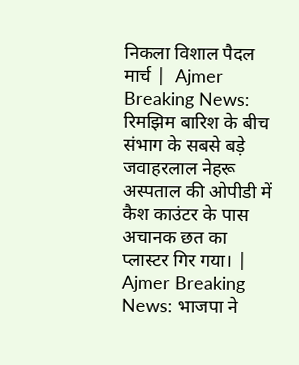निकला विशाल पैदल मार्च |  Ajmer Breaking News: रिमझिम बारिश के बीच संभाग के सबसे बड़े जवाहरलाल नेहरू अस्पताल की ओपीडी में कैश काउंटर के पास अचानक छत का प्लास्टर गिर गया। |  Ajmer Breaking News: भाजपा ने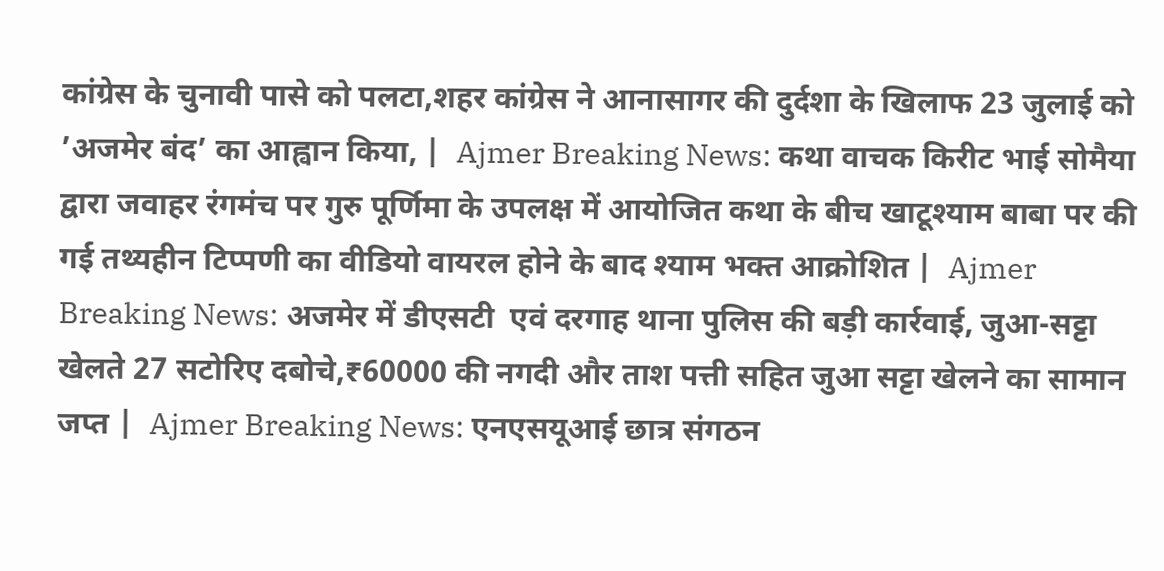कांग्रेस के चुनावी पासे को पलटा,शहर कांग्रेस ने आनासागर की दुर्दशा के खिलाफ 23 जुलाई को ’अजमेर बंद’ का आह्वान किया, |  Ajmer Breaking News: कथा वाचक किरीट भाई सोमैया द्वारा जवाहर रंगमंच पर गुरु पूर्णिमा के उपलक्ष में आयोजित कथा के बीच खाटूश्याम बाबा पर की गई तथ्यहीन टिप्पणी का वीडियो वायरल होने के बाद श्याम भक्त आक्रोशित |  Ajmer Breaking News: अजमेर में डीएसटी  एवं दरगाह थाना पुलिस की बड़ी कार्रवाई, जुआ-सट्टा खेलते 27 सटोरिए दबोचे,₹60000 की नगदी और ताश पत्ती सहित जुआ सट्टा खेलने का सामान जप्त |  Ajmer Breaking News: एनएसयूआई छात्र संगठन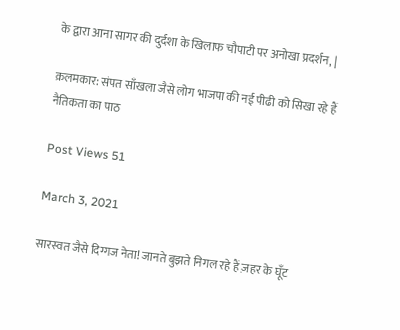के द्वारा आना सागर की दुर्दशा के खिलाफ चौपाटी पर अनोखा प्रदर्शन, |

क़लमकार: संपत साँखला जैसे लोग भाजपा की नई पीढी को सिखा रहे हैं नैतिकता का पाठ

Post Views 51

March 3, 2021

सारस्वत जैसे दिग्गज नेता! जानते बुझते निगल रहे हैं ज़हर के घूँट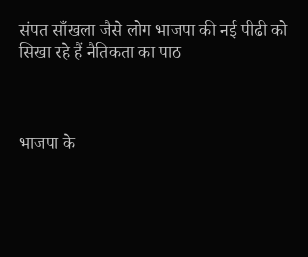संपत साँखला जैसे लोग भाजपा की नई पीढी को सिखा रहे हैं नैतिकता का पाठ



भाजपा के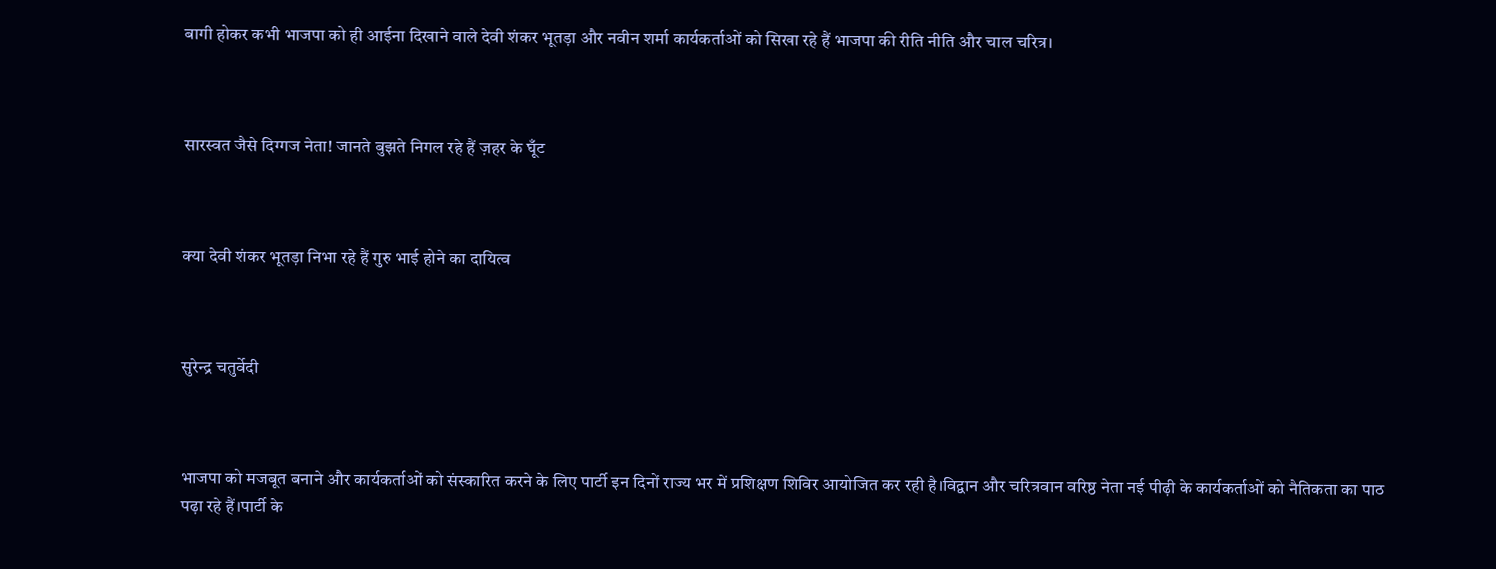बागी होकर कभी भाजपा को ही आईना दिखाने वाले देवी शंकर भूतड़ा और नवीन शर्मा कार्यकर्ताओं को सिखा रहे हैं भाजपा की रीति नीति और चाल चरित्र।



सारस्वत जैसे दिग्गज नेता! जानते बुझते निगल रहे हैं ज़हर के घूँट



क्या देवी शंकर भूतड़ा निभा रहे हैं गुरु भाई होने का दायित्व



सुरेन्द्र चतुर्वेदी



भाजपा को मजबूत बनाने और कार्यकर्ताओं को संस्कारित करने के लिए पार्टी इन दिनों राज्य भर में प्रशिक्षण शिविर आयोजित कर रही है।विद्वान और चरित्रवान वरिष्ठ नेता नई पीढ़ी के कार्यकर्ताओं को नैतिकता का पाठ पढ़ा रहे हैं।पार्टी के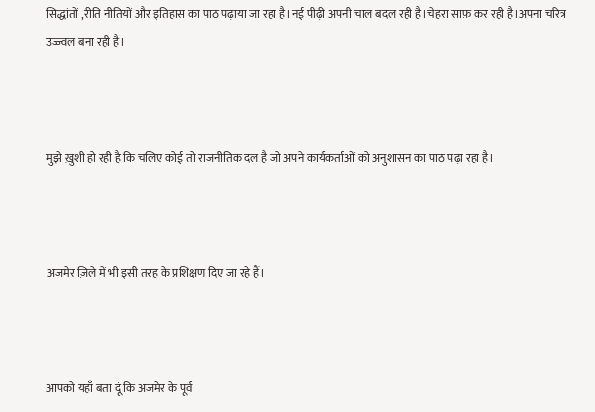सिद्धांतों ,रीति नीतियों और इतिहास का पाठ पढ़ाया जा रहा है।नई पीढ़ी अपनी चाल बदल रही है।चेहरा साफ़ कर रही है।अपना चरित्र उज्ज्वल बना रही है।



मुझे ख़ुशी हो रही है कि चलिए कोई तो राजनीतिक दल है जो अपने कार्यकर्ताओं को अनुशासन का पाठ पढ़ा रहा है।



अजमेर ज़िले में भी इसी तरह के प्रशिक्षण दिए जा रहे हैं।



आपको यहाँ बता दूं कि अजमेर के पूर्व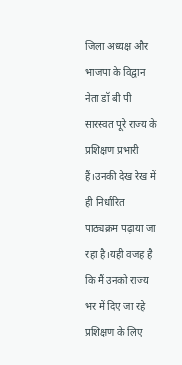जिला अध्यक्ष और भाजपा के विद्वान नेता डॉ बी पी सारस्वत पूरे राज्य के प्रशिक्षण प्रभारी हैं।उनकी देख रेख में ही निर्धारित पाठ्यक्रम पढ़ाया जा रहा है।यही वजह है कि मैं उनको राज्य भर में दिए जा रहे प्रशिक्षण के लिए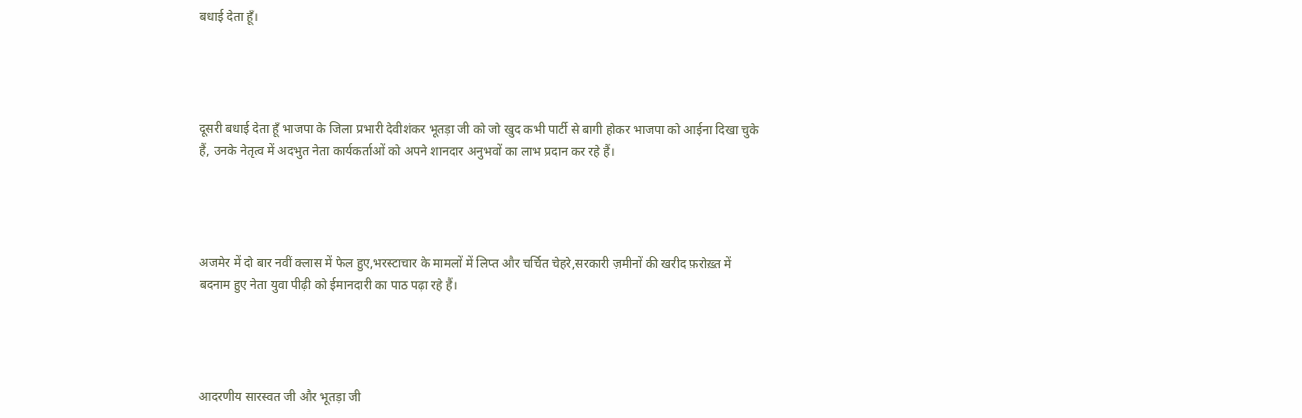बधाई देता हूँ।




दूसरी बधाई देता हूँ भाजपा के जिला प्रभारी देवीशंकर भूतड़ा जी को जो खुद कभी पार्टी से बागी होकर भाजपा को आईना दिखा चुके हैं, उनके नेतृत्व में अदभुत नेता कार्यकर्ताओं को अपने शानदार अनुभवों का लाभ प्रदान कर रहे हैं।




अजमेर में दो बार नवीं क्लास में फेल हुए,भरस्टाचार के मामलों में लिप्त और चर्चित चेहरे,सरकारी ज़मीनों की खरीद फ़रोख़्त में बदनाम हुए नेता युवा पीढ़ी को ईमानदारी का पाठ पढ़ा रहे हैं।




आदरणीय सारस्वत जी और भूतड़ा जी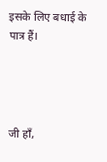इसके लिए बधाई के पात्र हैं।




जी हाँ,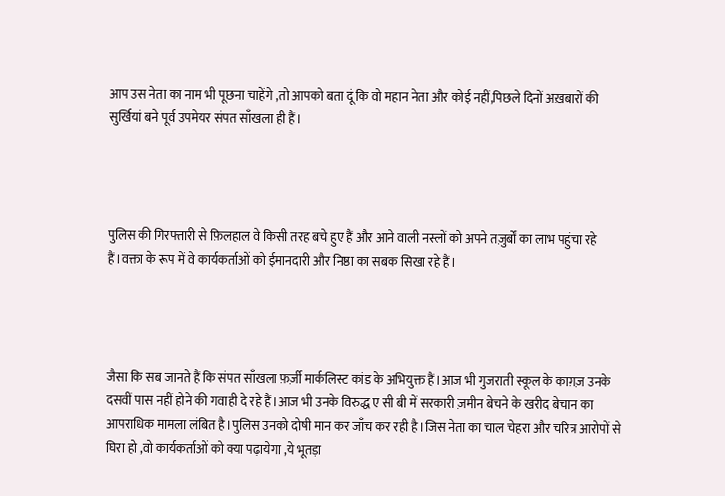आप उस नेता का नाम भी पूछना चाहेंगे ,तो आपको बता दूं कि वो महान नेता और कोई नहीं,पिछले दिनों अख़बारों की सुर्खियां बने पूर्व उपमेयर संपत साँखला ही हैं।




पुलिस की गिरफ्तारी से फ़िलहाल वे किसी तरह बचे हुए हैं और आने वाली नस्लों को अपने तज़ुर्बों का लाभ पहुंचा रहे हैं।वक्ता के रूप में वे कार्यकर्ताओं को ईमानदारी और निष्ठा का सबक सिखा रहे हैं।




जैसा कि सब जानते हैं कि संपत साँखला फ़र्ज़ी मार्कलिस्ट कांड के अभियुक्त हैं।आज भी गुजराती स्कूल के काग़ज़ उनके दसवीं पास नहीं होने की गवाही दे रहे हैं।आज भी उनके विरुद्ध ए सी बी में सरकारी ज़मीन बेचने के खरीद बेचान का आपराधिक मामला लंबित है।पुलिस उनको दोषी मान कर जाँच कर रही है।जिस नेता का चाल चेहरा और चरित्र आरोपों से घिरा हो ,वो कार्यकर्ताओं को क्या पढ़ायेगा ,ये भूतड़ा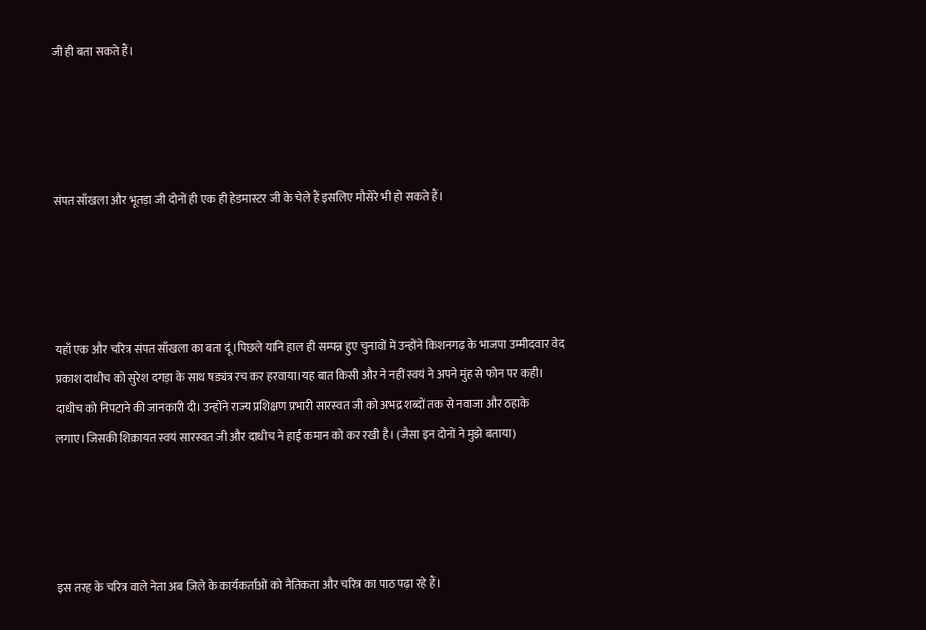जी ही बता सकते हैं।




संपत साँखला और भूतड़ा जी दोनों ही एक ही हेडमास्टर जी के चेले हैं इसलिए मौसेरे भी हो सकते हैं।




यहाँ एक और चरित्र संपत साँखला का बता दूं।पिछले यानि हाल ही सम्पन्न हुए चुनावों में उन्होंने किशनगढ़ के भाजपा उम्मीदवार वेद प्रकाश दाधीच को सुरेश दगड़ा के साथ षड्यंत्र रच कर हरवाया।यह बात किसी और ने नहीं स्वयं ने अपने मुंह से फोन पर कही। दाधीच को निपटाने की जानकारी दी। उन्होंने राज्य प्रशिक्षण प्रभारी सारस्वत जी को अभद्र शब्दों तक से नवाजा और ठहाके लगाए।जिसकी शिक़ायत स्वयं सारस्वत जी और दाधीच ने हाई कमान को कर रखी है। (जैसा इन दोनों ने मुझे बताया)




इस तरह के चरित्र वाले नेता अब ज़िले के कार्यकर्ताओं को नैतिकता और चरित्र का पाठ पढ़ा रहे हैं।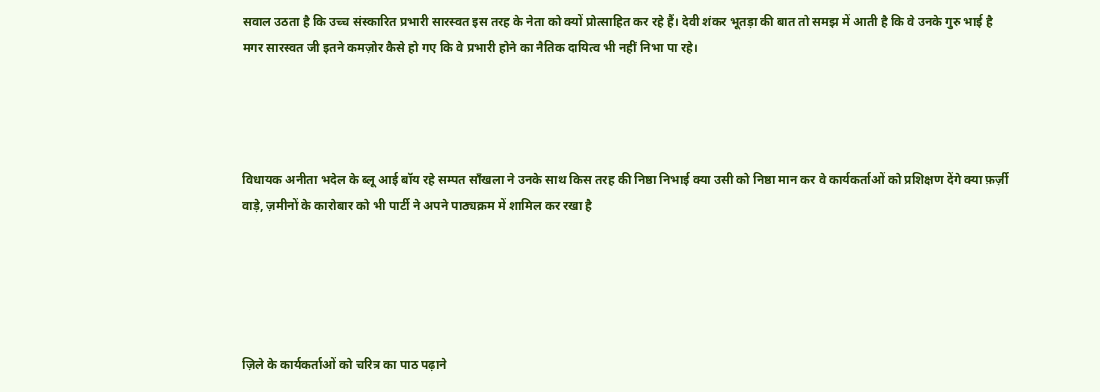सवाल उठता है कि उच्च संस्कारित प्रभारी सारस्वत इस तरह के नेता को क्यों प्रोत्साहित कर रहे हैं। देवी शंकर भूतड़ा की बात तो समझ में आती है कि वे उनके गुरु भाई है मगर सारस्वत जी इतने कमज़ोर कैसे हो गए कि वे प्रभारी होने का नैतिक दायित्व भी नहीं निभा पा रहे।




विधायक अनीता भदेल के ब्लू आई बॉय रहे सम्पत साँखला ने उनके साथ किस तरह की निष्ठा निभाई क्या उसी को निष्ठा मान कर वे कार्यकर्ताओं को प्रशिक्षण देंगे क्या फ़र्ज़ी वाड़े, ज़मीनों के कारोबार को भी पार्टी ने अपने पाठ्यक्रम में शामिल कर रखा है





ज़िले के कार्यकर्ताओं को चरित्र का पाठ पढ़ाने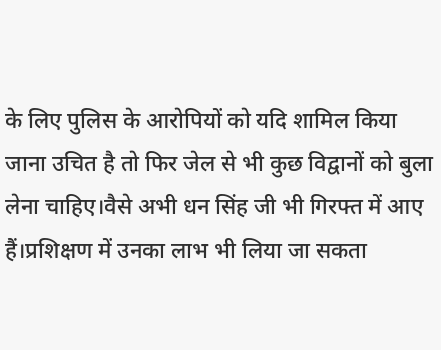के लिए पुलिस के आरोपियों को यदि शामिल किया जाना उचित है तो फिर जेल से भी कुछ विद्वानों को बुला लेना चाहिए।वैसे अभी धन सिंह जी भी गिरफ्त में आए हैं।प्रशिक्षण में उनका लाभ भी लिया जा सकता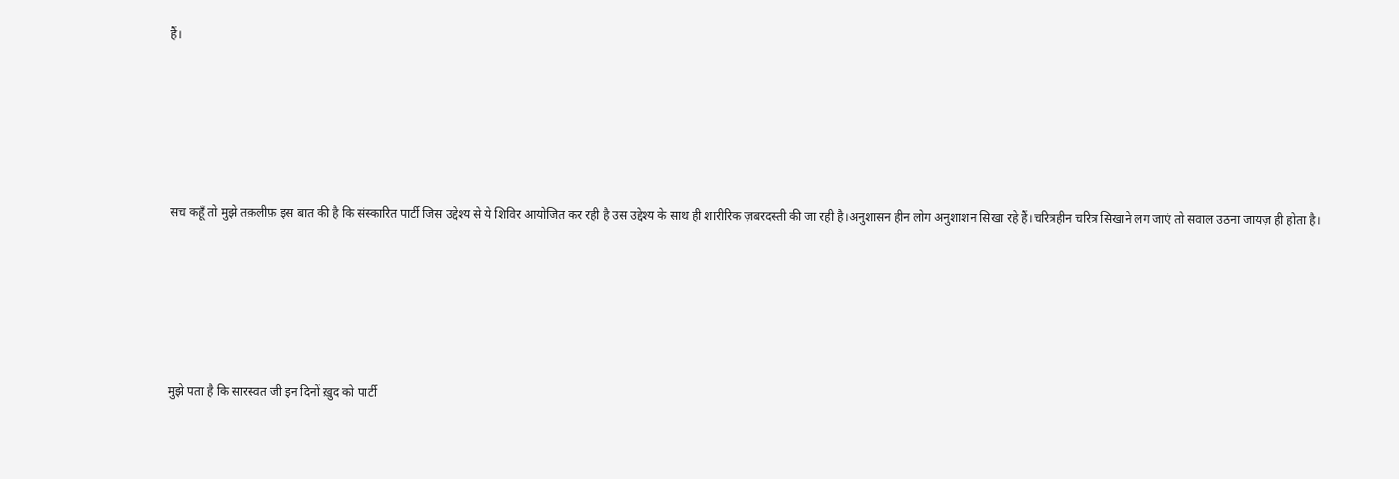हैं।





सच कहूँ तो मुझे तक़लीफ़ इस बात की है कि संस्कारित पार्टी जिस उद्देश्य से ये शिविर आयोजित कर रही है उस उद्देश्य के साथ ही शारीरिक ज़बरदस्ती की जा रही है।अनुशासन हीन लोग अनुशाशन सिखा रहे हैं।चरित्रहीन चरित्र सिखाने लग जाएं तो सवाल उठना जायज़ ही होता है।





मुझे पता है कि सारस्वत जी इन दिनों ख़ुद को पार्टी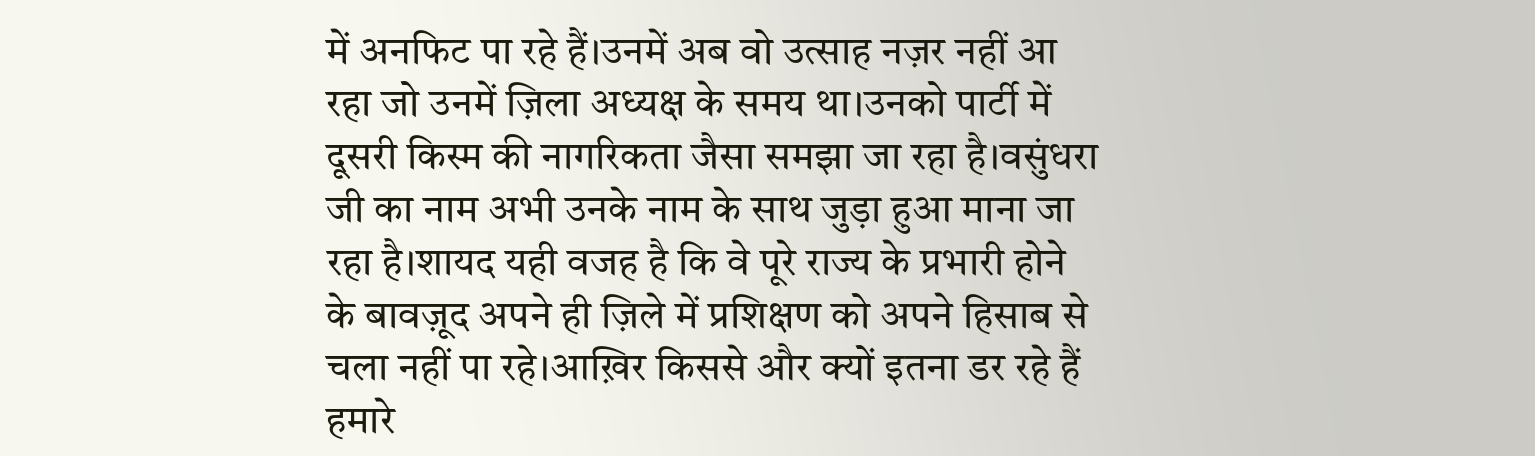में अनफिट पा रहे हैं।उनमें अब वो उत्साह नज़र नहीं आ रहा जो उनमें ज़िला अध्यक्ष के समय था।उनको पार्टी में दूसरी किस्म की नागरिकता जैसा समझा जा रहा है।वसुंधरा जी का नाम अभी उनके नाम के साथ जुड़ा हुआ माना जा रहा है।शायद यही वजह है कि वे पूरे राज्य के प्रभारी होने के बावज़ूद अपने ही ज़िले में प्रशिक्षण को अपने हिसाब से चला नहीं पा रहे।आख़िर किससे और क्यों इतना डर रहे हैं हमारे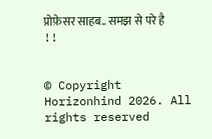प्रोफ़ेसर साहब.. समझ से परे है !!


© Copyright Horizonhind 2026. All rights reserved